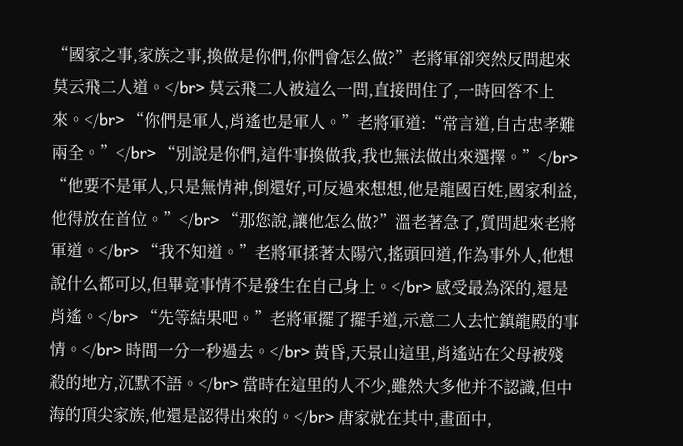“國家之事,家族之事,換做是你們,你們會怎么做?”老將軍卻突然反問起來莫云飛二人道。</br> 莫云飛二人被這么一問,直接問住了,一時回答不上來。</br> “你們是軍人,肖遙也是軍人。”老將軍道:“常言道,自古忠孝難兩全。”</br> “別說是你們,這件事換做我,我也無法做出來選擇。”</br> “他要不是軍人,只是無情神,倒還好,可反過來想想,他是龍國百姓,國家利益,他得放在首位。”</br> “那您說,讓他怎么做?”溫老著急了,質問起來老將軍道。</br> “我不知道。”老將軍揉著太陽穴,搖頭回道,作為事外人,他想說什么都可以,但畢竟事情不是發生在自己身上。</br> 感受最為深的,還是肖遙。</br> “先等結果吧。”老將軍擺了擺手道,示意二人去忙鎮龍殿的事情。</br> 時間一分一秒過去。</br> 黃昏,天景山這里,肖遙站在父母被殘殺的地方,沉默不語。</br> 當時在這里的人不少,雖然大多他并不認識,但中海的頂尖家族,他還是認得出來的。</br> 唐家就在其中,畫面中,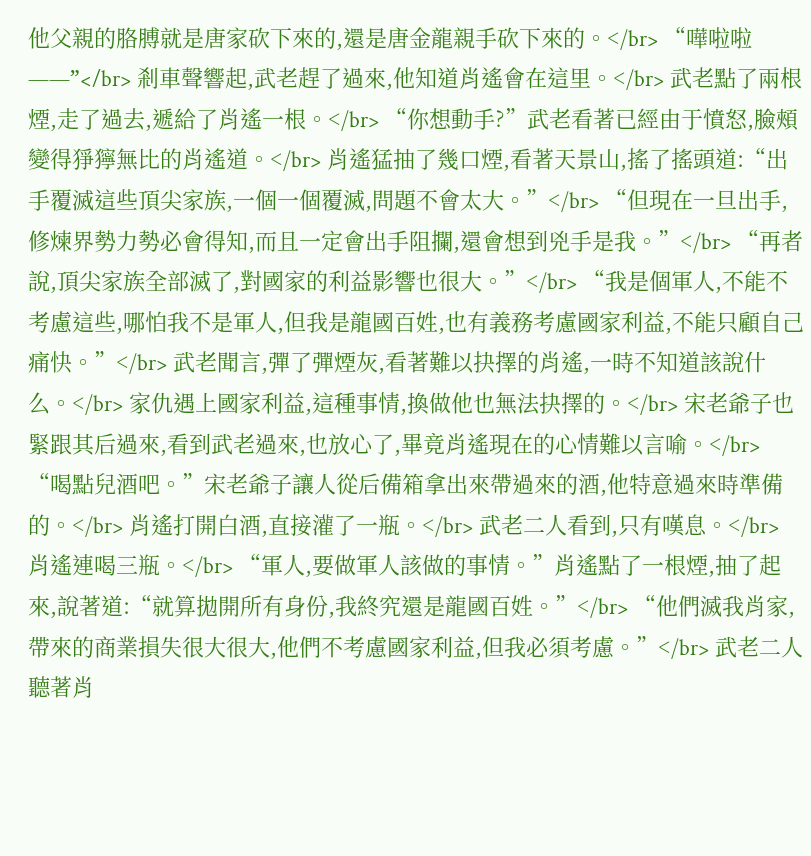他父親的胳膊就是唐家砍下來的,還是唐金龍親手砍下來的。</br> “嘩啦啦——”</br> 剎車聲響起,武老趕了過來,他知道肖遙會在這里。</br> 武老點了兩根煙,走了過去,遞給了肖遙一根。</br> “你想動手?”武老看著已經由于憤怒,臉頰變得猙獰無比的肖遙道。</br> 肖遙猛抽了幾口煙,看著天景山,搖了搖頭道:“出手覆滅這些頂尖家族,一個一個覆滅,問題不會太大。”</br> “但現在一旦出手,修煉界勢力勢必會得知,而且一定會出手阻攔,還會想到兇手是我。”</br> “再者說,頂尖家族全部滅了,對國家的利益影響也很大。”</br> “我是個軍人,不能不考慮這些,哪怕我不是軍人,但我是龍國百姓,也有義務考慮國家利益,不能只顧自己痛快。”</br> 武老聞言,彈了彈煙灰,看著難以抉擇的肖遙,一時不知道該說什么。</br> 家仇遇上國家利益,這種事情,換做他也無法抉擇的。</br> 宋老爺子也緊跟其后過來,看到武老過來,也放心了,畢竟肖遙現在的心情難以言喻。</br> “喝點兒酒吧。”宋老爺子讓人從后備箱拿出來帶過來的酒,他特意過來時準備的。</br> 肖遙打開白酒,直接灌了一瓶。</br> 武老二人看到,只有嘆息。</br> 肖遙連喝三瓶。</br> “軍人,要做軍人該做的事情。”肖遙點了一根煙,抽了起來,說著道:“就算拋開所有身份,我終究還是龍國百姓。”</br> “他們滅我肖家,帶來的商業損失很大很大,他們不考慮國家利益,但我必須考慮。”</br> 武老二人聽著肖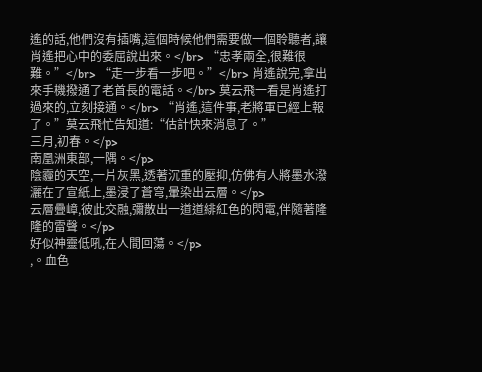遙的話,他們沒有插嘴,這個時候他們需要做一個聆聽者,讓肖遙把心中的委屈說出來。</br> “忠孝兩全,很難很難。”</br> “走一步看一步吧。”</br> 肖遙說完,拿出來手機撥通了老首長的電話。</br> 莫云飛一看是肖遙打過來的,立刻接通。</br> “肖遙,這件事,老將軍已經上報了。”莫云飛忙告知道:“估計快來消息了。”
三月,初春。</p>
南凰洲東部,一隅。</p>
陰霾的天空,一片灰黑,透著沉重的壓抑,仿佛有人將墨水潑灑在了宣紙上,墨浸了蒼穹,暈染出云層。</p>
云層疊嶂,彼此交融,彌散出一道道緋紅色的閃電,伴隨著隆隆的雷聲。</p>
好似神靈低吼,在人間回蕩。</p>
,。血色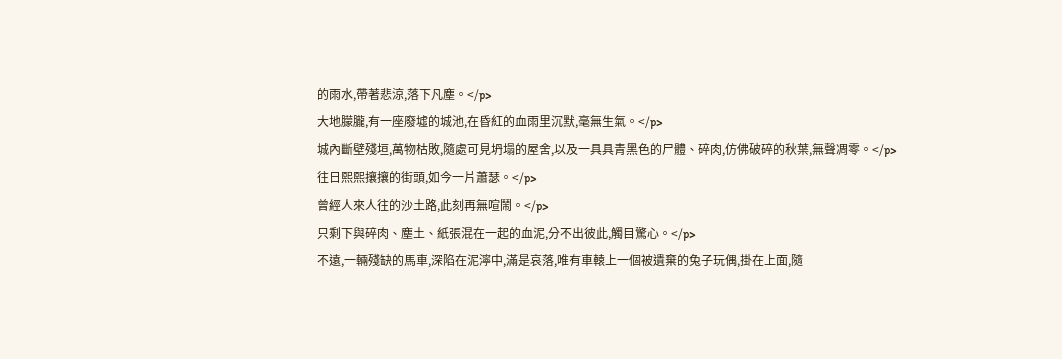的雨水,帶著悲涼,落下凡塵。</p>
大地朦朧,有一座廢墟的城池,在昏紅的血雨里沉默,毫無生氣。</p>
城內斷壁殘垣,萬物枯敗,隨處可見坍塌的屋舍,以及一具具青黑色的尸體、碎肉,仿佛破碎的秋葉,無聲凋零。</p>
往日熙熙攘攘的街頭,如今一片蕭瑟。</p>
曾經人來人往的沙土路,此刻再無喧鬧。</p>
只剩下與碎肉、塵土、紙張混在一起的血泥,分不出彼此,觸目驚心。</p>
不遠,一輛殘缺的馬車,深陷在泥濘中,滿是哀落,唯有車轅上一個被遺棄的兔子玩偶,掛在上面,隨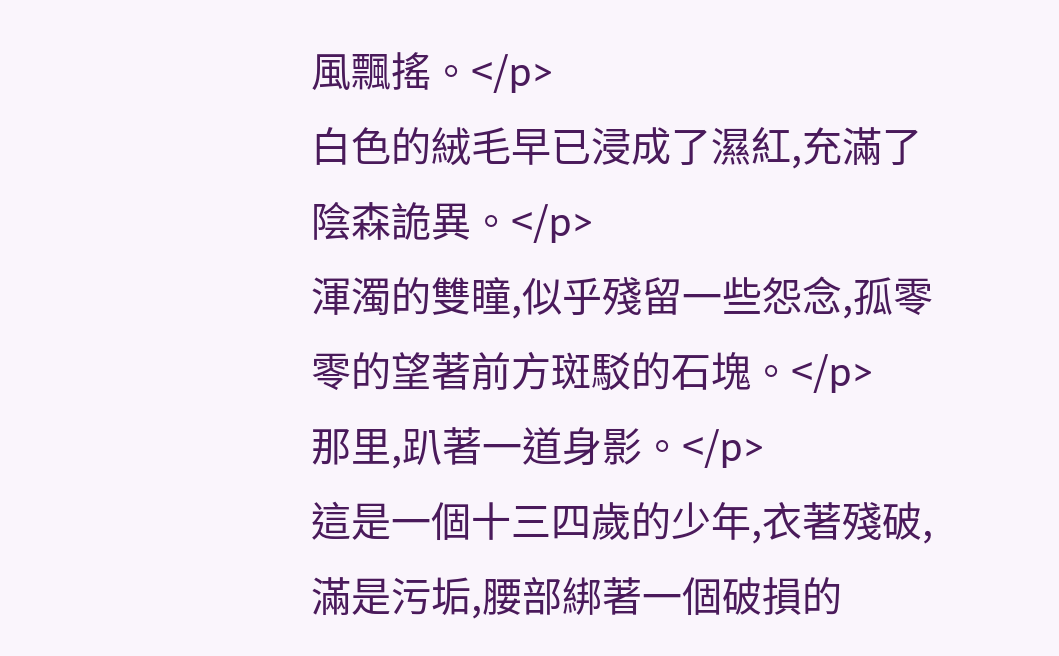風飄搖。</p>
白色的絨毛早已浸成了濕紅,充滿了陰森詭異。</p>
渾濁的雙瞳,似乎殘留一些怨念,孤零零的望著前方斑駁的石塊。</p>
那里,趴著一道身影。</p>
這是一個十三四歲的少年,衣著殘破,滿是污垢,腰部綁著一個破損的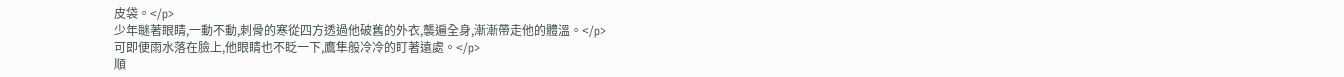皮袋。</p>
少年瞇著眼睛,一動不動,刺骨的寒從四方透過他破舊的外衣,襲遍全身,漸漸帶走他的體溫。</p>
可即便雨水落在臉上,他眼睛也不眨一下,鷹隼般冷冷的盯著遠處。</p>
順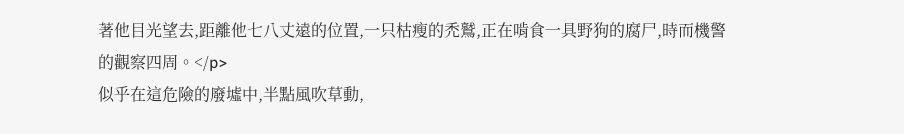著他目光望去,距離他七八丈遠的位置,一只枯瘦的禿鷲,正在啃食一具野狗的腐尸,時而機警的觀察四周。</p>
似乎在這危險的廢墟中,半點風吹草動,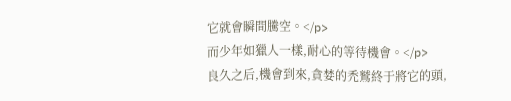它就會瞬間騰空。</p>
而少年如獵人一樣,耐心的等待機會。</p>
良久之后,機會到來,貪婪的禿鷲終于將它的頭,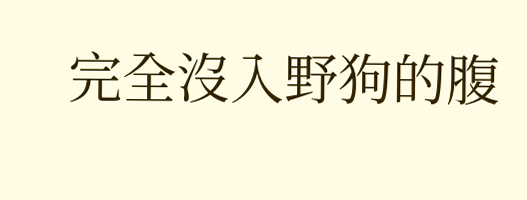完全沒入野狗的腹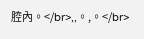腔內。</br>,,。,。</br>